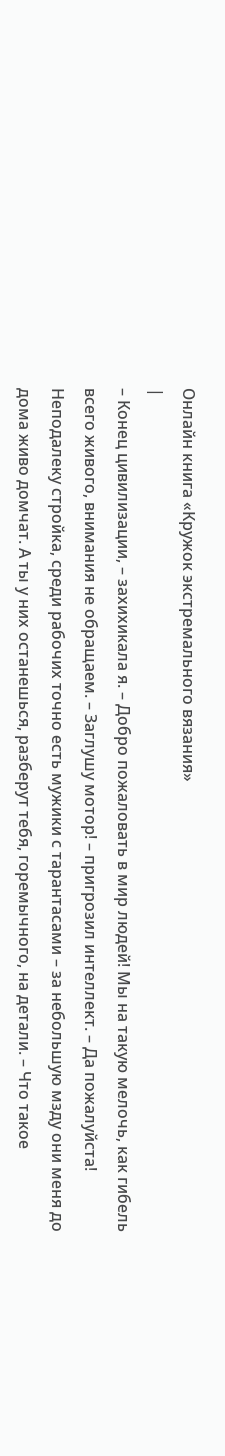Онлайн книга «Кружок экстремального вязания»
|
– Конец цивилизации, – захихикала я. – Добро пожаловать в мир людей! Мы на такую мелочь, как гибель всего живого, внимания не обращаем. – Заглушу мотор! – пригрозил интеллект. – Да пожалуйста! Неподалеку стройка, среди рабочих точно есть мужики с тарантасами – за небольшую мзду они меня до дома живо домчат. А ты у них останешься, разберут тебя, горемычного, на детали. – Что такое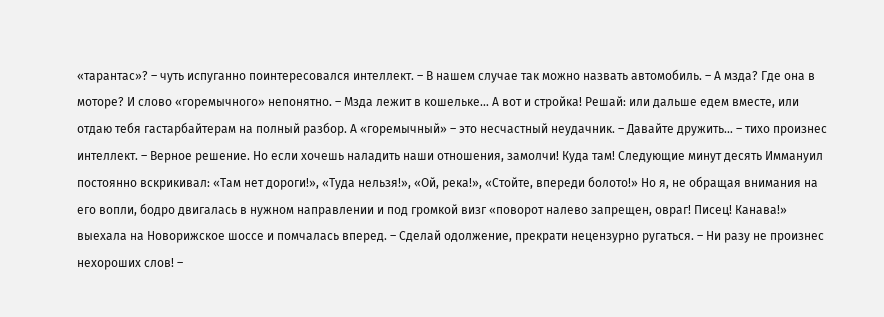«тарантас»? – чуть испуганно поинтересовался интеллект. – В нашем случае так можно назвать автомобиль. – А мзда? Где она в моторе? И слово «горемычного» непонятно. – Мзда лежит в кошельке… А вот и стройка! Решай: или дальше едем вместе, или отдаю тебя гастарбайтерам на полный разбор. А «горемычный» – это несчастный неудачник. – Давайте дружить… – тихо произнес интеллект. – Верное решение. Но если хочешь наладить наши отношения, замолчи! Куда там! Следующие минут десять Иммануил постоянно вскрикивал: «Там нет дороги!», «Туда нельзя!», «Ой, река!», «Стойте, впереди болото!» Но я, не обращая внимания на его вопли, бодро двигалась в нужном направлении и под громкой визг «поворот налево запрещен, овраг! Писец! Канава!» выехала на Новорижское шоссе и помчалась вперед. – Сделай одолжение, прекрати нецензурно ругаться. – Ни разу не произнес нехороших слов! –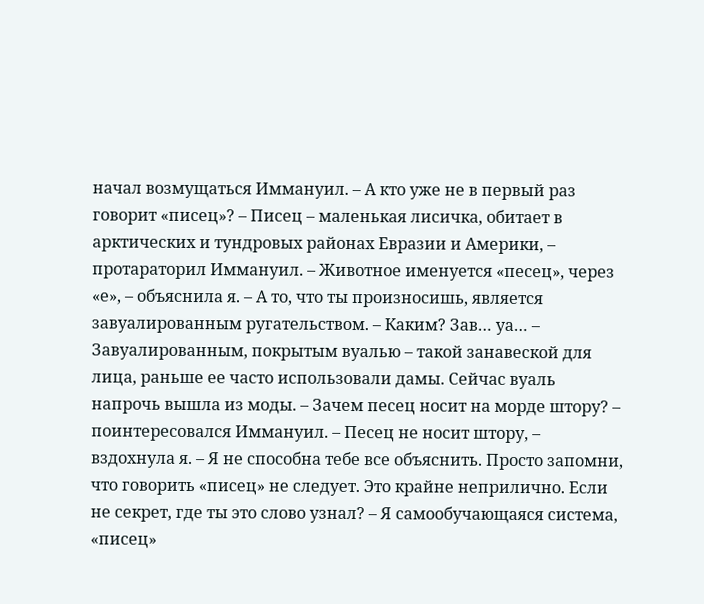начал возмущаться Иммануил. – А кто уже не в первый раз говорит «писец»? – Писец – маленькая лисичка, обитает в арктических и тундровых районах Евразии и Америки, – протараторил Иммануил. – Животное именуется «песец», через «е», – объяснила я. – А то, что ты произносишь, является завуалированным ругательством. – Каким? Зав… уа… – Завуалированным, покрытым вуалью – такой занавеской для лица, раньше ее часто использовали дамы. Сейчас вуаль напрочь вышла из моды. – Зачем песец носит на морде штору? – поинтересовался Иммануил. – Песец не носит штору, – вздохнула я. – Я не способна тебе все объяснить. Просто запомни, что говорить «писец» не следует. Это крайне неприлично. Если не секрет, где ты это слово узнал? – Я самообучающаяся система, «писец»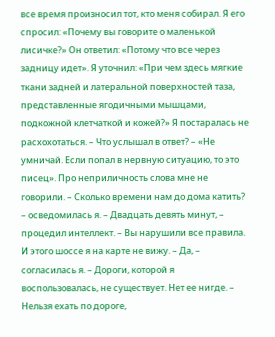все время произносил тот, кто меня собирал. Я его спросил: «Почему вы говорите о маленькой лисичке?» Он ответил: «Потому что все через задницу идет». Я уточнил: «При чем здесь мягкие ткани задней и латеральной поверхностей таза, представленные ягодичными мышцами, подкожной клетчаткой и кожей?» Я постаралась не расхохотаться. – Что услышал в ответ? – «Не умничай. Если попал в нервную ситуацию, то это писец». Про неприличность слова мне не говорили. – Сколько времени нам до дома катить? – осведомилась я. – Двадцать девять минут, – процедил интеллект. – Вы нарушили все правила. И этого шоссе я на карте не вижу. – Да, – согласилась я. – Дороги, которой я воспользовалась, не существует. Нет ее нигде. – Нельзя ехать по дороге,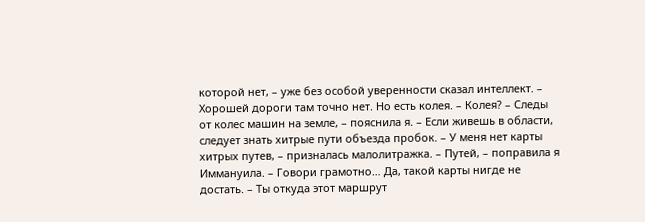которой нет, – уже без особой уверенности сказал интеллект. – Хорошей дороги там точно нет. Но есть колея. – Колея? – Следы от колес машин на земле, – пояснила я. – Если живешь в области, следует знать хитрые пути объезда пробок. – У меня нет карты хитрых путев, – призналась малолитражка. – Путей, – поправила я Иммануила. – Говори грамотно… Да, такой карты нигде не достать. – Ты откуда этот маршрут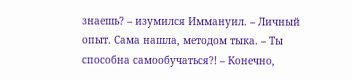знаешь? – изумился Иммануил. – Личный опыт. Сама нашла, методом тыка. – Ты способна самообучаться?! – Конечно,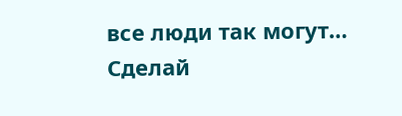все люди так могут… Сделай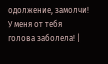одолжение, замолчи! У меня от тебя голова заболела! |